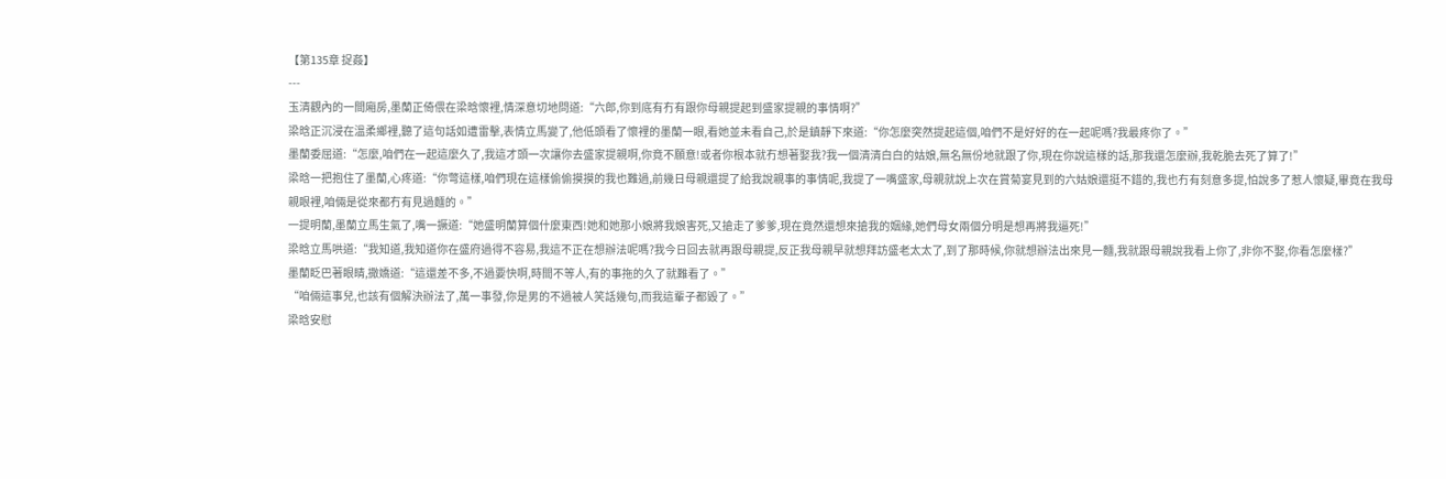【第135章 捉姦】
---
玉清觀內的一間廂房,墨蘭正倚偎在梁晗懷裡,情深意切地問道:“六郎,你到底有冇有跟你母親提起到盛家提親的事情啊?”
梁晗正沉浸在溫柔鄉裡,聽了這句話如遭雷擊,表情立馬變了,他低頭看了懷裡的墨蘭一眼,看她並未看自己,於是鎮靜下來道:“你怎麼突然提起這個,咱們不是好好的在一起呢嗎?我最疼你了。”
墨蘭委屈道:“怎麼,咱們在一起這麼久了,我這才頭一次讓你去盛家提親啊,你竟不願意!或者你根本就冇想著娶我?我一個清清白白的姑娘,無名無份地就跟了你,現在你說這樣的話,那我還怎麼辦,我乾脆去死了算了!”
梁晗一把抱住了墨蘭,心疼道:“你彆這樣,咱們現在這樣偷偷摸摸的我也難過,前幾日母親還提了給我說親事的事情呢,我提了一嘴盛家,母親就說上次在賞菊宴見到的六姑娘還挺不錯的,我也冇有刻意多提,怕說多了惹人懷疑,畢竟在我母親眼裡,咱倆是從來都冇有見過麵的。”
一提明蘭,墨蘭立馬生氣了,嘴一撅道:“她盛明蘭算個什麼東西!她和她那小娘將我娘害死,又搶走了爹爹,現在竟然還想來搶我的姻緣,她們母女兩個分明是想再將我逼死!”
梁晗立馬哄道:“我知道,我知道你在盛府過得不容易,我這不正在想辦法呢嗎?我今日回去就再跟母親提,反正我母親早就想拜訪盛老太太了,到了那時候,你就想辦法出來見一麵,我就跟母親說我看上你了,非你不娶,你看怎麼樣?”
墨蘭眨巴著眼睛,撒嬌道:“這還差不多,不過要快啊,時間不等人,有的事拖的久了就難看了。”
“咱倆這事兒,也該有個解決辦法了,萬一事發,你是男的不過被人笑話幾句,而我這輩子都毀了。”
梁晗安慰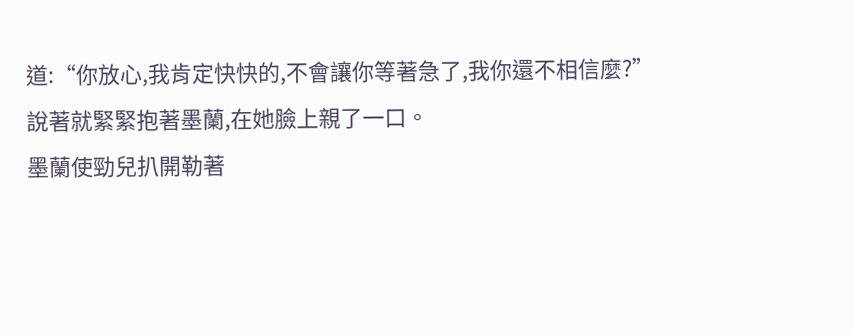道:“你放心,我肯定快快的,不會讓你等著急了,我你還不相信麼?”
說著就緊緊抱著墨蘭,在她臉上親了一口。
墨蘭使勁兒扒開勒著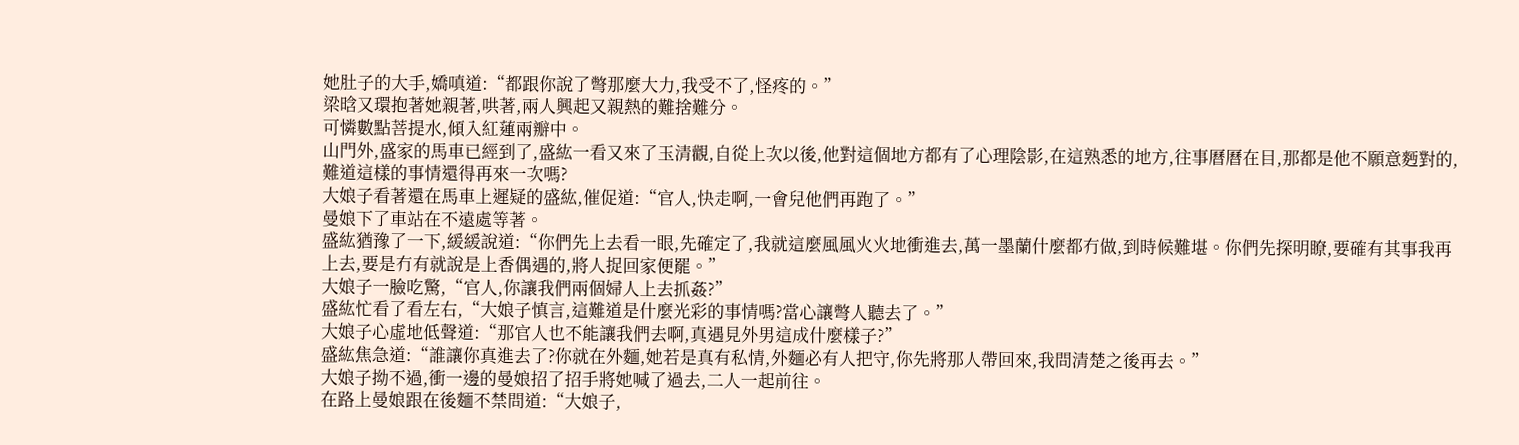她肚子的大手,嬌嗔道:“都跟你說了彆那麼大力,我受不了,怪疼的。”
梁晗又環抱著她親著,哄著,兩人興起又親熱的難捨難分。
可憐數點菩提水,傾入紅蓮兩瓣中。
山門外,盛家的馬車已經到了,盛紘一看又來了玉清觀,自從上次以後,他對這個地方都有了心理陰影,在這熟悉的地方,往事曆曆在目,那都是他不願意麪對的,難道這樣的事情還得再來一次嗎?
大娘子看著還在馬車上遲疑的盛紘,催促道:“官人,快走啊,一會兒他們再跑了。”
曼娘下了車站在不遠處等著。
盛紘猶豫了一下,緩緩說道:“你們先上去看一眼,先確定了,我就這麼風風火火地衝進去,萬一墨蘭什麼都冇做,到時候難堪。你們先探明瞭,要確有其事我再上去,要是冇有就說是上香偶遇的,將人捉回家便罷。”
大娘子一臉吃驚,“官人,你讓我們兩個婦人上去抓姦?”
盛紘忙看了看左右,“大娘子慎言,這難道是什麼光彩的事情嗎?當心讓彆人聽去了。”
大娘子心虛地低聲道:“那官人也不能讓我們去啊,真遇見外男這成什麼樣子?”
盛紘焦急道:“誰讓你真進去了?你就在外麵,她若是真有私情,外麵必有人把守,你先將那人帶回來,我問清楚之後再去。”
大娘子拗不過,衝一邊的曼娘招了招手將她喊了過去,二人一起前往。
在路上曼娘跟在後麵不禁問道:“大娘子,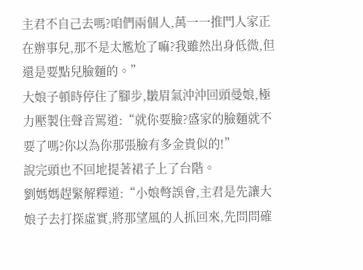主君不自己去嗎?咱們兩個人,萬一一推門人家正在辦事兒,那不是太尷尬了嘛?我雖然出身低微,但還是要點兒臉麵的。”
大娘子頓時停住了腳步,皺眉氣沖沖回頭曼娘,極力壓製住聲音罵道:“就你要臉?盛家的臉麵就不要了嗎?你以為你那張臉有多金貴似的!”
說完頭也不回地提著裙子上了台階。
劉媽媽趕緊解釋道:“小娘彆誤會,主君是先讓大娘子去打探虛實,將那望風的人抓回來,先問問確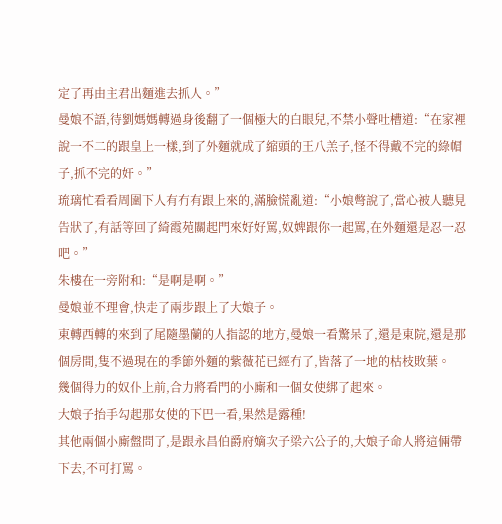定了再由主君出麵進去抓人。”
曼娘不語,待劉媽媽轉過身後翻了一個極大的白眼兒,不禁小聲吐槽道:“在家裡說一不二的跟皇上一樣,到了外麵就成了縮頭的王八羔子,怪不得戴不完的綠帽子,抓不完的奸。”
琉璃忙看看周圍下人有冇有跟上來的,滿臉慌亂道:“小娘彆說了,當心被人聽見告狀了,有話等回了綺霞苑關起門來好好罵,奴婢跟你一起罵,在外麵還是忍一忍吧。”
朱樓在一旁附和:“是啊是啊。”
曼娘並不理會,快走了兩步跟上了大娘子。
東轉西轉的來到了尾隨墨蘭的人指認的地方,曼娘一看驚呆了,還是東院,還是那個房間,隻不過現在的季節外麵的紫薇花已經冇了,皆落了一地的枯枝敗葉。
幾個得力的奴仆上前,合力將看門的小廝和一個女使綁了起來。
大娘子抬手勾起那女使的下巴一看,果然是露種!
其他兩個小廝盤問了,是跟永昌伯爵府嫡次子梁六公子的,大娘子命人將這倆帶下去,不可打罵。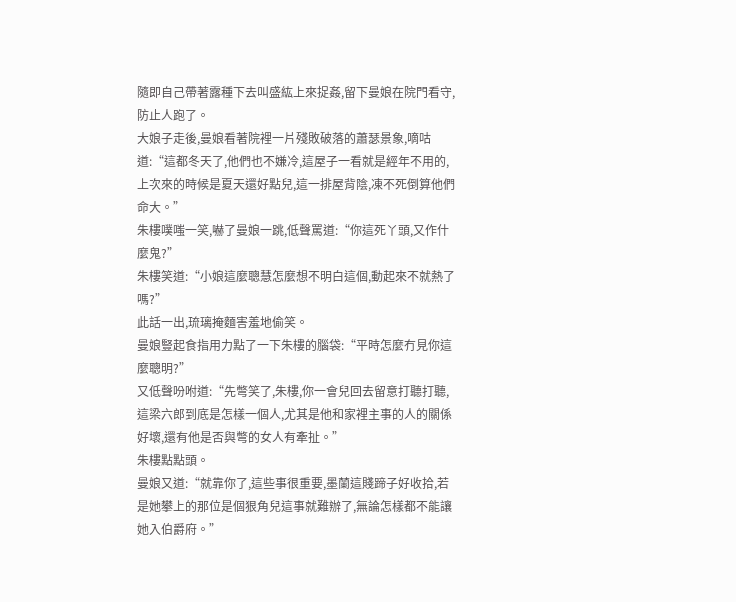隨即自己帶著露種下去叫盛紘上來捉姦,留下曼娘在院門看守,防止人跑了。
大娘子走後,曼娘看著院裡一片殘敗破落的蕭瑟景象,嘀咕道:“這都冬天了,他們也不嫌冷,這屋子一看就是經年不用的,上次來的時候是夏天還好點兒,這一排屋背陰,凍不死倒算他們命大。”
朱樓噗嗤一笑,嚇了曼娘一跳,低聲罵道:“你這死丫頭,又作什麼鬼?”
朱樓笑道:“小娘這麼聰慧怎麼想不明白這個,動起來不就熱了嗎?”
此話一出,琉璃掩麵害羞地偷笑。
曼娘豎起食指用力點了一下朱樓的腦袋:“平時怎麼冇見你這麼聰明?”
又低聲吩咐道:“先彆笑了,朱樓,你一會兒回去留意打聽打聽,這梁六郎到底是怎樣一個人,尤其是他和家裡主事的人的關係好壞,還有他是否與彆的女人有牽扯。”
朱樓點點頭。
曼娘又道:“就靠你了,這些事很重要,墨蘭這賤蹄子好收拾,若是她攀上的那位是個狠角兒這事就難辦了,無論怎樣都不能讓她入伯爵府。”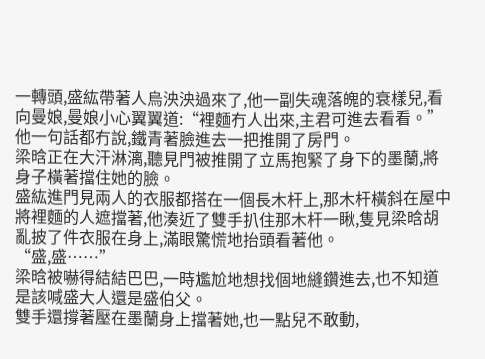一轉頭,盛紘帶著人烏泱泱過來了,他一副失魂落魄的衰樣兒,看向曼娘,曼娘小心翼翼道:“裡麵冇人出來,主君可進去看看。”
他一句話都冇說,鐵青著臉進去一把推開了房門。
梁晗正在大汗淋漓,聽見門被推開了立馬抱緊了身下的墨蘭,將身子橫著擋住她的臉。
盛紘進門見兩人的衣服都搭在一個長木杆上,那木杆橫斜在屋中將裡麵的人遮擋著,他湊近了雙手扒住那木杆一瞅,隻見梁晗胡亂披了件衣服在身上,滿眼驚慌地抬頭看著他。
“盛,盛……”
梁晗被嚇得結結巴巴,一時尷尬地想找個地縫鑽進去,也不知道是該喊盛大人還是盛伯父。
雙手還撐著壓在墨蘭身上擋著她,也一點兒不敢動,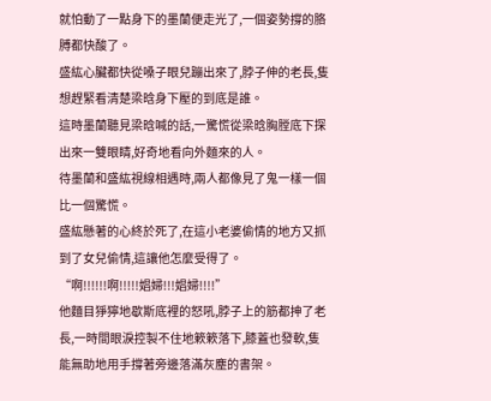就怕動了一點身下的墨蘭便走光了,一個姿勢撐的胳膊都快酸了。
盛紘心臟都快從嗓子眼兒蹦出來了,脖子伸的老長,隻想趕緊看清楚梁晗身下壓的到底是誰。
這時墨蘭聽見梁晗喊的話,一驚慌從梁晗胸膛底下探出來一雙眼睛,好奇地看向外麵來的人。
待墨蘭和盛紘視線相遇時,兩人都像見了鬼一樣一個比一個驚慌。
盛紘懸著的心終於死了,在這小老婆偷情的地方又抓到了女兒偷情,這讓他怎麼受得了。
“啊!!!!!!啊!!!!!娼婦!!!娼婦!!!!”
他麵目猙獰地歇斯底裡的怒吼,脖子上的筋都抻了老長,一時間眼淚控製不住地簌簌落下,膝蓋也發軟,隻能無助地用手撐著旁邊落滿灰塵的書架。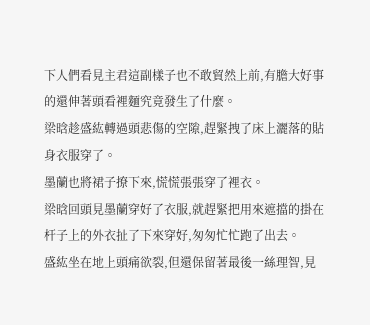下人們看見主君這副樣子也不敢貿然上前,有膽大好事的還伸著頭看裡麵究竟發生了什麼。
梁晗趁盛紘轉過頭悲傷的空隙,趕緊拽了床上灑落的貼身衣服穿了。
墨蘭也將裙子撩下來,慌慌張張穿了裡衣。
梁晗回頭見墨蘭穿好了衣服,就趕緊把用來遮擋的掛在杆子上的外衣扯了下來穿好,匆匆忙忙跑了出去。
盛紘坐在地上頭痛欲裂,但還保留著最後一絲理智,見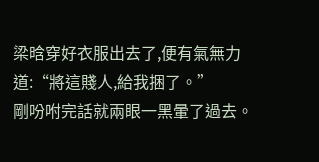梁晗穿好衣服出去了,便有氣無力道:“將這賤人,給我捆了。”
剛吩咐完話就兩眼一黑暈了過去。